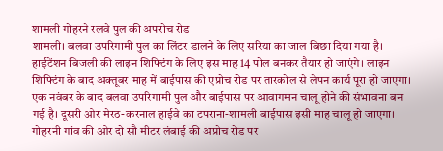शामली गोहरने रलवे पुल की अपरोच रोड
शामली। बलवा उपरिगामी पुल का लिंटर डालने के लिए सरिया का जाल बिछा दिया गया है। हाईटेंशन बिजली की लाइन शिफ्टिंग के लिए इस माह 14 पोल बनकर तैयार हो जाएंगे। लाइन शिफ्टिंग के बाद अक्तूबर माह में बाईपास की एप्रोच रोड पर तारकोल से लेपन कार्य पूरा हो जाएगा। एक नवंबर के बाद बलवा उपरिगामी पुल और बाईपास पर आवागमन चालू होने की संभावना बन गई है। दूसरी ओर मेरठ-करनाल हाईवे का टपराना-शामली बाईपास इसी माह चालू हो जाएगा। गोहरनी गांव की ओर दो सौ मीटर लंबाई की अप्रोच रोड पर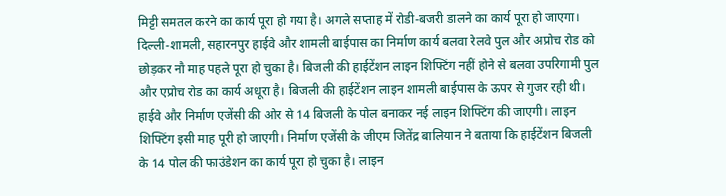मिट्टी समतल करने का कार्य पूरा हो गया है। अगले सप्ताह में रोडी-बजरी डालने का कार्य पूरा हो जाएगा।
दिल्ली-शामली, सहारनपुर हाईवे और शामली बाईपास का निर्माण कार्य बलवा रेलवे पुल और अप्रोच रोड को छोड़कर नौ माह पहले पूरा हो चुका है। बिजली की हाईटेंशन लाइन शिफ्टिंग नहीं होने से बलवा उपरिगामी पुल और एप्रोच रोड का कार्य अधूरा है। बिजली की हाईटेंशन लाइन शामली बाईपास के ऊपर से गुजर रही थी। हाईवे और निर्माण एजेंसी की ओर से 14 बिजली के पोल बनाकर नई लाइन शिफ्टिंग की जाएगी। लाइन शिफ्टिंग इसी माह पूरी हो जाएगी। निर्माण एजेंसी के जीएम जितेंद्र बालियान ने बताया कि हाईटेंशन बिजली के 14 पोल की फाउंडेशन का कार्य पूरा हो चुका है। लाइन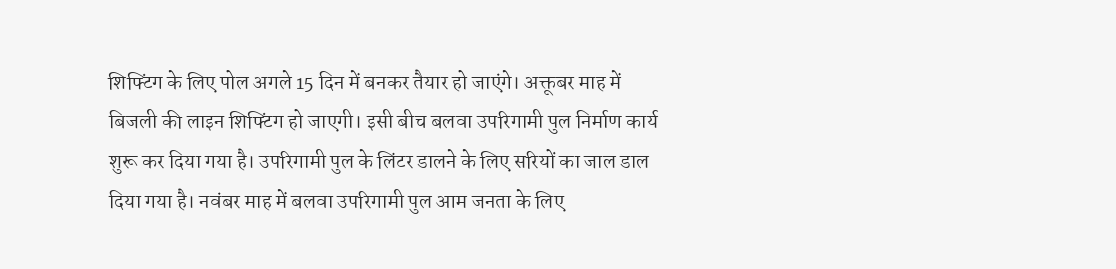शिफ्टिंग के लिए पोल अगले 15 दिन में बनकर तैयार हो जाएंगे। अक्तूबर माह में बिजली की लाइन शिफ्टिंग हो जाएगी। इसी बीच बलवा उपरिगामी पुल निर्माण कार्य शुरू कर दिया गया है। उपरिगामी पुल के लिंटर डालने के लिए सरियों का जाल डाल दिया गया है। नवंबर माह में बलवा उपरिगामी पुल आम जनता के लिए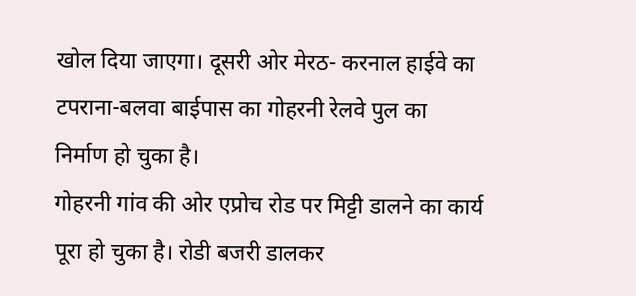खोल दिया जाएगा। दूसरी ओर मेरठ- करनाल हाईवे का टपराना-बलवा बाईपास का गोहरनी रेलवे पुल का निर्माण हो चुका है।
गोहरनी गांव की ओर एप्रोच रोड पर मिट्टी डालने का कार्य पूरा हो चुका है। रोडी बजरी डालकर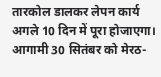तारकोल डालकर लेपन कार्य अगले 10 दिन में पूरा होजाएगा। आगामी 30 सितंबर को मेरठ-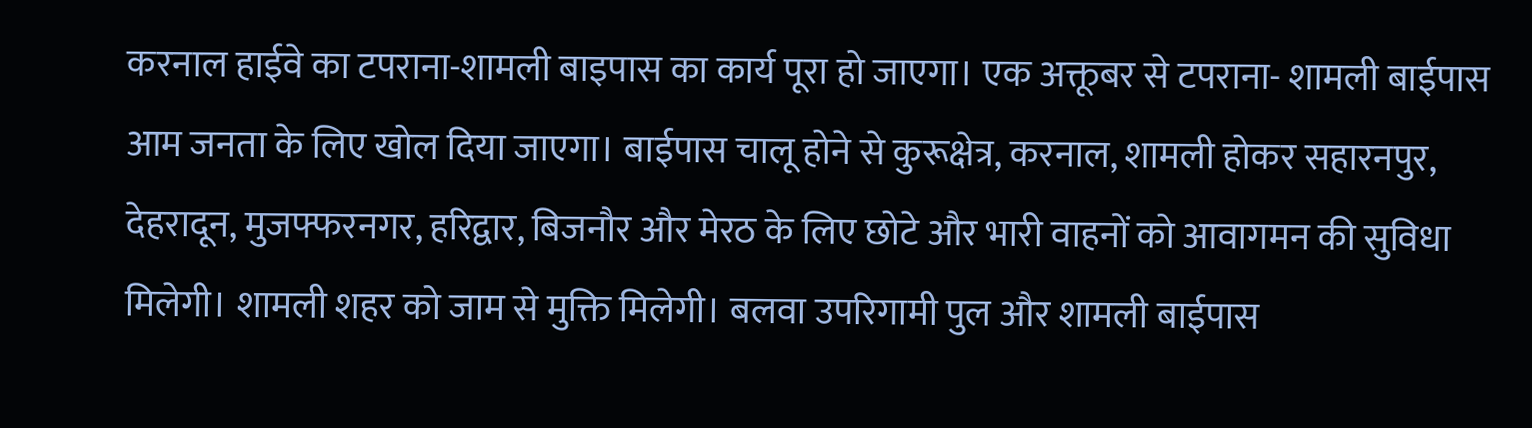करनाल हाईवे का टपराना-शामली बाइपास का कार्य पूरा हो जाएगा। एक अक्तूबर से टपराना- शामली बाईपास आम जनता के लिए खोल दिया जाएगा। बाईपास चालू होने से कुरूक्षेत्र, करनाल, शामली होकर सहारनपुर, देहरादून, मुजफ्फरनगर, हरिद्वार, बिजनौर और मेरठ के लिए छोटे और भारी वाहनों को आवागमन की सुविधा मिलेगी। शामली शहर को जाम से मुक्ति मिलेगी। बलवा उपरिगामी पुल और शामली बाईपास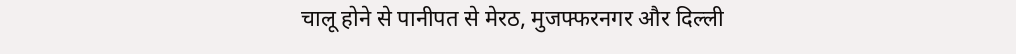चालू होने से पानीपत से मेरठ, मुजफ्फरनगर और दिल्ली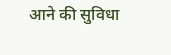आने की सुविधा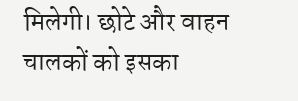मिलेगी। छोटे और वाहन चालकों को इसका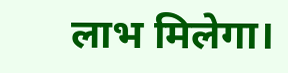लाभ मिलेगा।